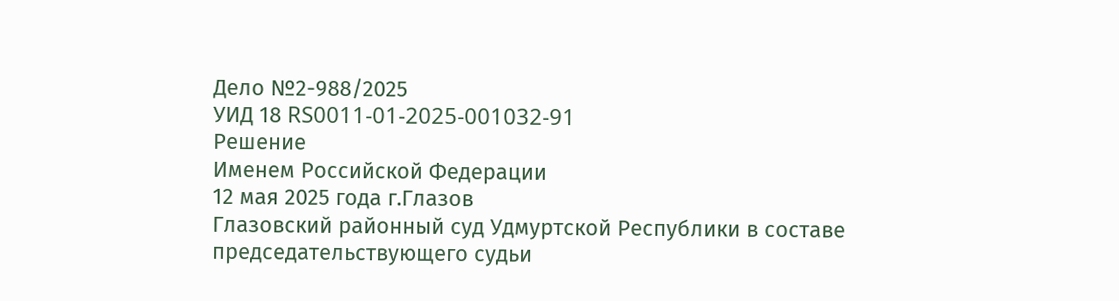Дело №2-988/2025
УИД 18 RS0011-01-2025-001032-91
Решение
Именем Российской Федерации
12 мая 2025 года г.Глазов
Глазовский районный суд Удмуртской Республики в составе председательствующего судьи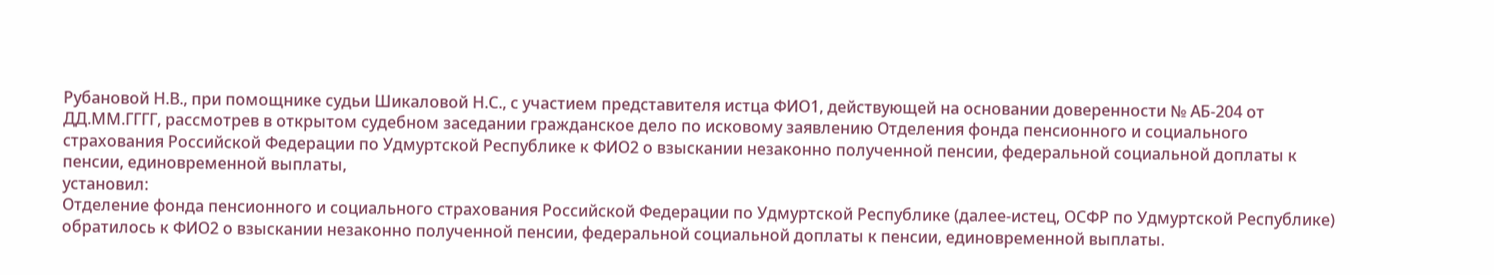Рубановой Н.В., при помощнике судьи Шикаловой Н.С., с участием представителя истца ФИО1, действующей на основании доверенности № АБ-204 от ДД.ММ.ГГГГ, рассмотрев в открытом судебном заседании гражданское дело по исковому заявлению Отделения фонда пенсионного и социального страхования Российской Федерации по Удмуртской Республике к ФИО2 о взыскании незаконно полученной пенсии, федеральной социальной доплаты к пенсии, единовременной выплаты,
установил:
Отделение фонда пенсионного и социального страхования Российской Федерации по Удмуртской Республике (далее-истец, ОСФР по Удмуртской Республике) обратилось к ФИО2 о взыскании незаконно полученной пенсии, федеральной социальной доплаты к пенсии, единовременной выплаты.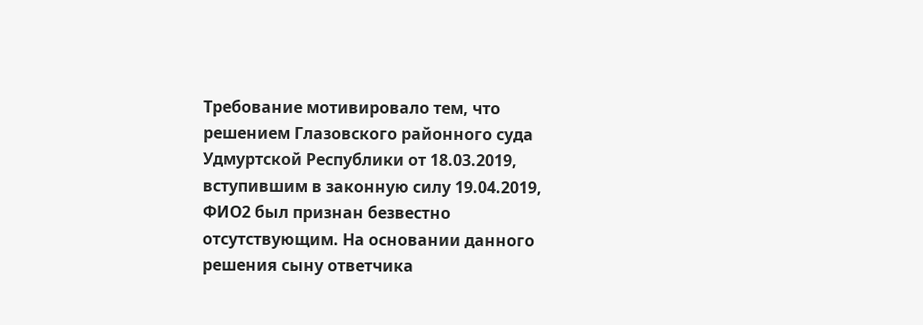Требование мотивировало тем, что решением Глазовского районного суда Удмуртской Республики от 18.03.2019, вступившим в законную силу 19.04.2019, ФИО2 был признан безвестно отсутствующим. На основании данного решения сыну ответчика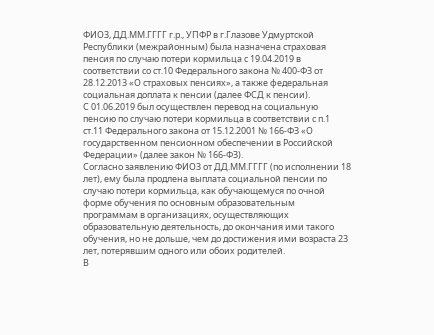ФИО3, ДД.ММ.ГГГГ г.р., УПФР в г.Глазове Удмуртской Республики (межрайонным) была назначена страховая пенсия по случаю потери кормильца с 19.04.2019 в соответствии со ст.10 Федерального закона № 400-ФЗ от 28.12.2013 «О страховых пенсиях», а также федеральная социальная доплата к пенсии (далее ФСД к пенсии).
С 01.06.2019 был осуществлен перевод на социальную пенсию по случаю потери кормильца в соответствии с п.1 ст.11 Федерального закона от 15.12.2001 № 166-ФЗ «О государственном пенсионном обеспечении в Российской Федерации» (далее закон № 166-ФЗ).
Согласно заявлению ФИО3 от ДД.ММ.ГГГГ (по исполнении 18 лет), ему была продлена выплата социальной пенсии по случаю потери кормильца, как обучающемуся по очной форме обучения по основным образовательным программам в организациях, осуществляющих образовательную деятельность, до окончания ими такого обучения, но не дольше, чем до достижения ими возраста 23 лет, потерявшим одного или обоих родителей.
В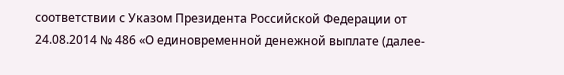соответствии с Указом Президента Российской Федерации от 24.08.2014 № 486 «О единовременной денежной выплате (далее-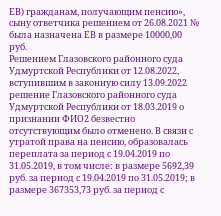ЕВ) гражданам, получающим пенсию», сыну ответчика решением от 26.08.2021 № была назначена ЕВ в размере 10000,00 руб.
Решением Глазовского районного суда Удмуртской Республики от 12.08.2022, вступившим в законную силу 13.09.2022 решение Глазовского районного суда Удмуртской Республики от 18.03.2019 о признании ФИО2 безвестно отсутствующим было отменено. В связи с утратой права на пенсию, образовалась переплата за период с 19.04.2019 по 31.05.2019, в том числе: в размере 5692,39 руб. за период с 19.04.2019 по 31.05.2019; в размере 367353,73 руб. за период с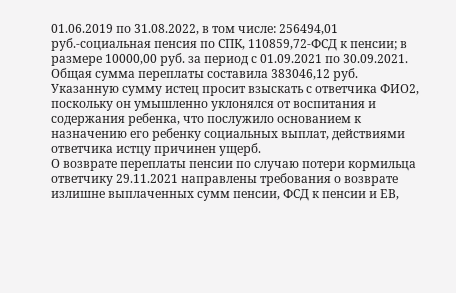01.06.2019 по 31.08.2022, в том числе: 256494,01 руб.-социальная пенсия по СПК, 110859,72-ФСД к пенсии; в размере 10000,00 руб. за период с 01.09.2021 по 30.09.2021. Общая сумма переплаты составила 383046,12 руб. Указанную сумму истец просит взыскать с ответчика ФИО2, поскольку он умышленно уклонялся от воспитания и содержания ребенка, что послужило основанием к назначению его ребенку социальных выплат, действиями ответчика истцу причинен ущерб.
О возврате переплаты пенсии по случаю потери кормильца ответчику 29.11.2021 направлены требования о возврате излишне выплаченных сумм пенсии, ФСД к пенсии и ЕВ,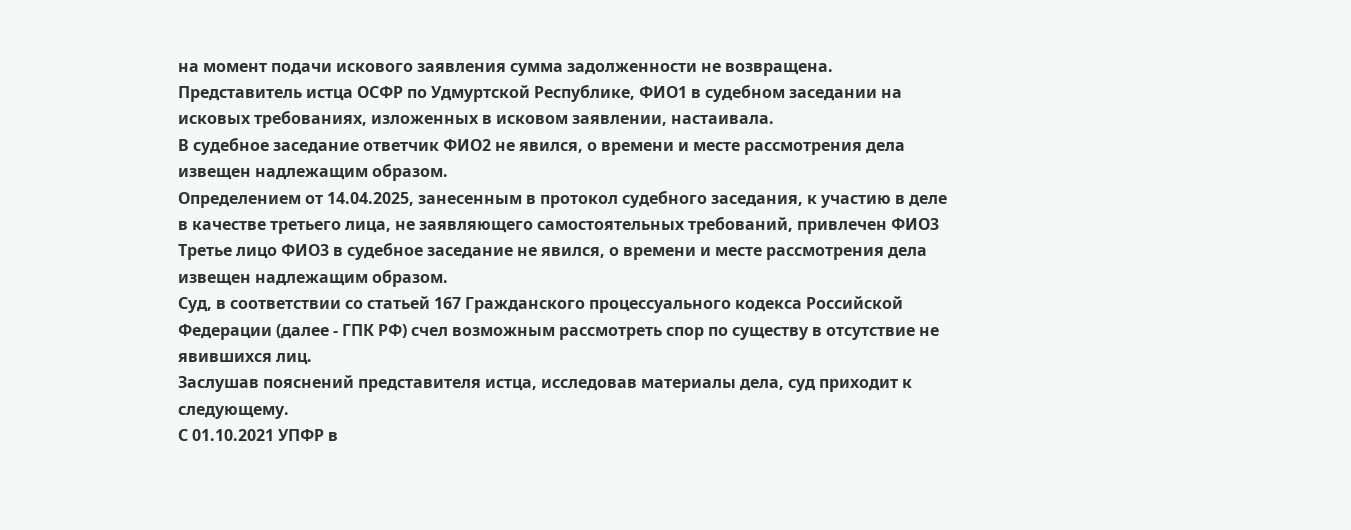на момент подачи искового заявления сумма задолженности не возвращена.
Представитель истца ОСФР по Удмуртской Республике, ФИО1 в судебном заседании на исковых требованиях, изложенных в исковом заявлении, настаивала.
В судебное заседание ответчик ФИО2 не явился, о времени и месте рассмотрения дела извещен надлежащим образом.
Определением от 14.04.2025, занесенным в протокол судебного заседания, к участию в деле в качестве третьего лица, не заявляющего самостоятельных требований, привлечен ФИО3
Третье лицо ФИО3 в судебное заседание не явился, о времени и месте рассмотрения дела извещен надлежащим образом.
Суд, в соответствии со статьей 167 Гражданского процессуального кодекса Российской Федерации (далее - ГПК РФ) счел возможным рассмотреть спор по существу в отсутствие не явившихся лиц.
Заслушав пояснений представителя истца, исследовав материалы дела, суд приходит к следующему.
С 01.10.2021 УПФР в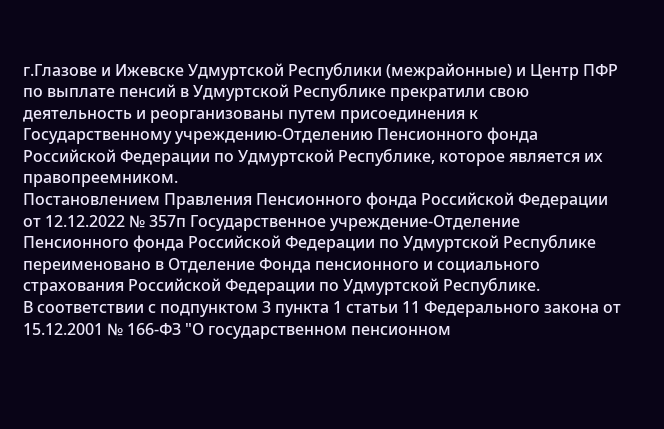г.Глазове и Ижевске Удмуртской Республики (межрайонные) и Центр ПФР по выплате пенсий в Удмуртской Республике прекратили свою деятельность и реорганизованы путем присоединения к Государственному учреждению-Отделению Пенсионного фонда Российской Федерации по Удмуртской Республике, которое является их правопреемником.
Постановлением Правления Пенсионного фонда Российской Федерации от 12.12.2022 № 357п Государственное учреждение-Отделение Пенсионного фонда Российской Федерации по Удмуртской Республике переименовано в Отделение Фонда пенсионного и социального страхования Российской Федерации по Удмуртской Республике.
В соответствии с подпунктом 3 пункта 1 статьи 11 Федерального закона от 15.12.2001 № 166-ФЗ "О государственном пенсионном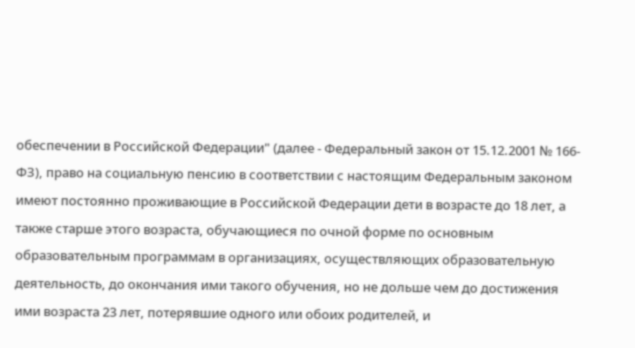обеспечении в Российской Федерации" (далее - Федеральный закон от 15.12.2001 № 166-ФЗ), право на социальную пенсию в соответствии с настоящим Федеральным законом имеют постоянно проживающие в Российской Федерации дети в возрасте до 18 лет, а также старше этого возраста, обучающиеся по очной форме по основным образовательным программам в организациях, осуществляющих образовательную деятельность, до окончания ими такого обучения, но не дольше чем до достижения ими возраста 23 лет, потерявшие одного или обоих родителей, и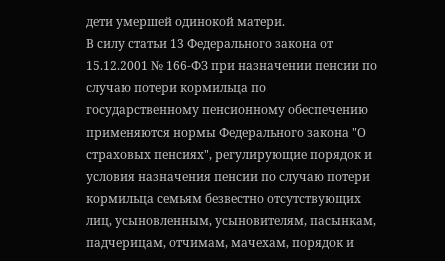дети умершей одинокой матери.
В силу статьи 13 Федерального закона от 15.12.2001 № 166-ФЗ при назначении пенсии по случаю потери кормильца по государственному пенсионному обеспечению применяются нормы Федерального закона "О страховых пенсиях", регулирующие порядок и условия назначения пенсии по случаю потери кормильца семьям безвестно отсутствующих лиц, усыновленным, усыновителям, пасынкам, падчерицам, отчимам, мачехам, порядок и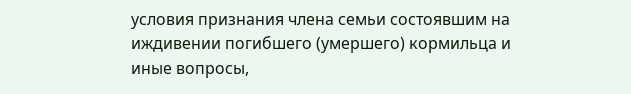условия признания члена семьи состоявшим на иждивении погибшего (умершего) кормильца и иные вопросы,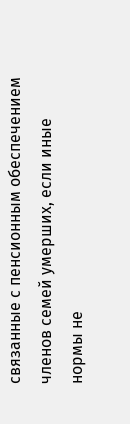связанные с пенсионным обеспечением членов семей умерших, если иные нормы не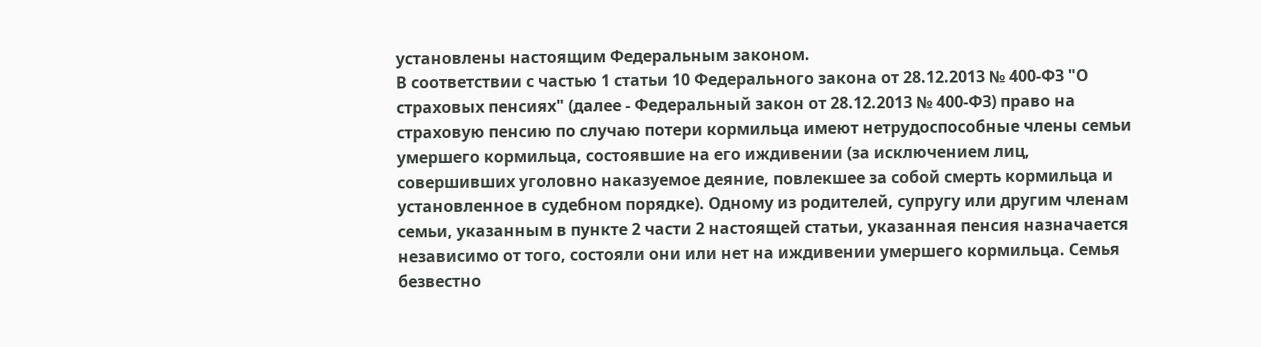установлены настоящим Федеральным законом.
В соответствии с частью 1 статьи 10 Федерального закона от 28.12.2013 № 400-ФЗ "О страховых пенсиях" (далее - Федеральный закон от 28.12.2013 № 400-ФЗ) право на страховую пенсию по случаю потери кормильца имеют нетрудоспособные члены семьи умершего кормильца, состоявшие на его иждивении (за исключением лиц, совершивших уголовно наказуемое деяние, повлекшее за собой смерть кормильца и установленное в судебном порядке). Одному из родителей, супругу или другим членам семьи, указанным в пункте 2 части 2 настоящей статьи, указанная пенсия назначается независимо от того, состояли они или нет на иждивении умершего кормильца. Семья безвестно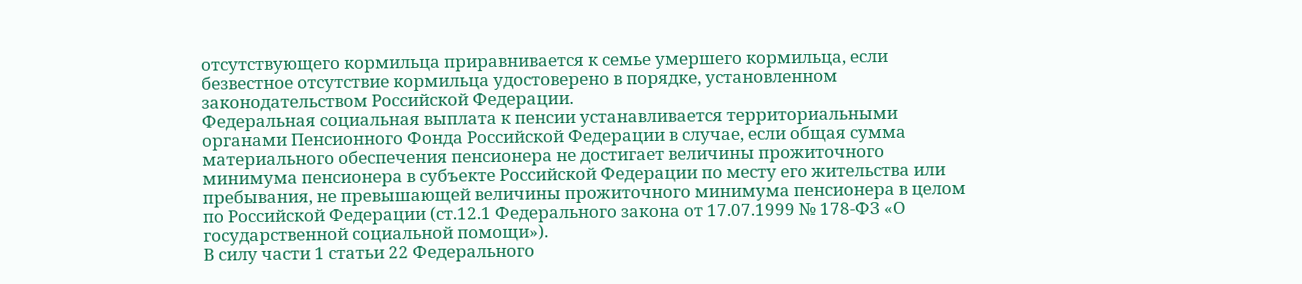отсутствующего кормильца приравнивается к семье умершего кормильца, если безвестное отсутствие кормильца удостоверено в порядке, установленном законодательством Российской Федерации.
Федеральная социальная выплата к пенсии устанавливается территориальными органами Пенсионного Фонда Российской Федерации в случае, если общая сумма материального обеспечения пенсионера не достигает величины прожиточного минимума пенсионера в субъекте Российской Федерации по месту его жительства или пребывания, не превышающей величины прожиточного минимума пенсионера в целом по Российской Федерации (ст.12.1 Федерального закона от 17.07.1999 № 178-ФЗ «О государственной социальной помощи»).
В силу части 1 статьи 22 Федерального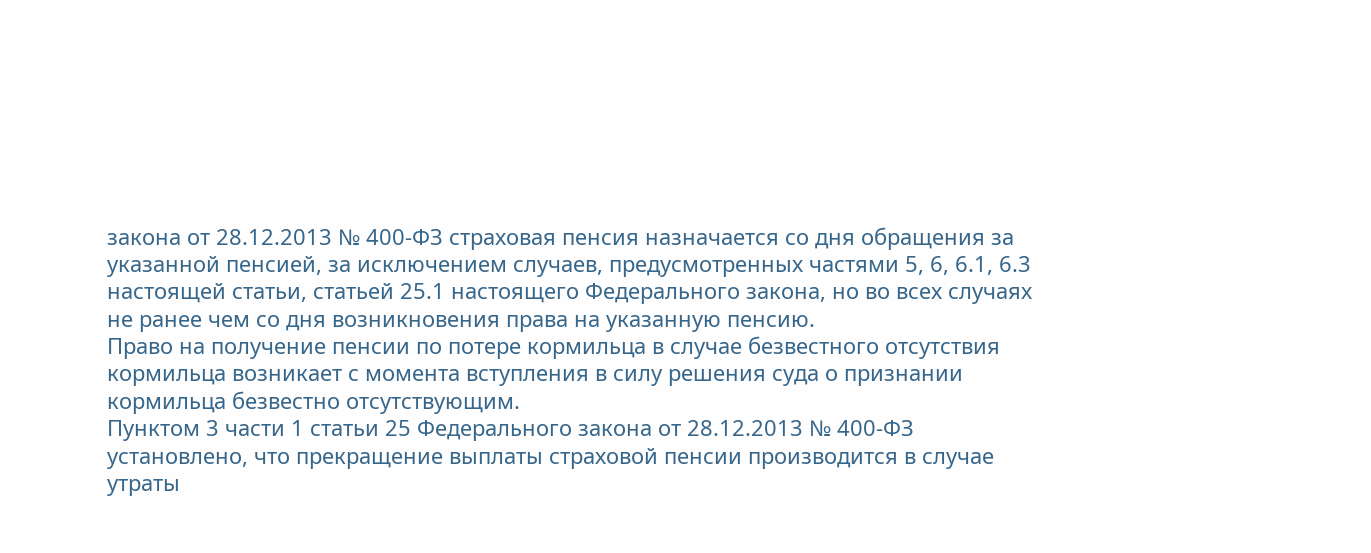закона от 28.12.2013 № 400-ФЗ страховая пенсия назначается со дня обращения за указанной пенсией, за исключением случаев, предусмотренных частями 5, 6, 6.1, 6.3 настоящей статьи, статьей 25.1 настоящего Федерального закона, но во всех случаях не ранее чем со дня возникновения права на указанную пенсию.
Право на получение пенсии по потере кормильца в случае безвестного отсутствия кормильца возникает с момента вступления в силу решения суда о признании кормильца безвестно отсутствующим.
Пунктом 3 части 1 статьи 25 Федерального закона от 28.12.2013 № 400-ФЗ установлено, что прекращение выплаты страховой пенсии производится в случае утраты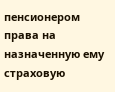пенсионером права на назначенную ему страховую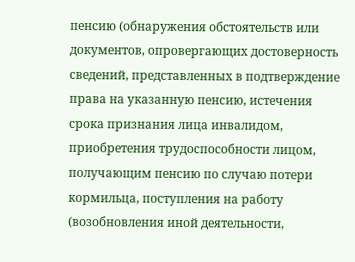пенсию (обнаружения обстоятельств или документов, опровергающих достоверность сведений, представленных в подтверждение права на указанную пенсию, истечения срока признания лица инвалидом, приобретения трудоспособности лицом, получающим пенсию по случаю потери кормильца, поступления на работу (возобновления иной деятельности,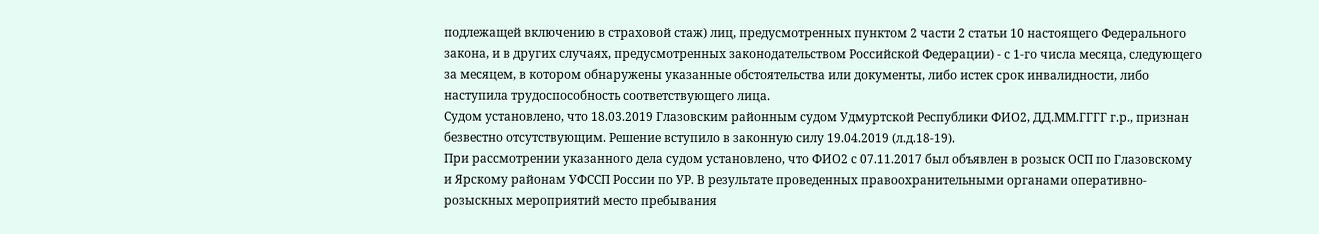подлежащей включению в страховой стаж) лиц, предусмотренных пунктом 2 части 2 статьи 10 настоящего Федерального закона, и в других случаях, предусмотренных законодательством Российской Федерации) - с 1-го числа месяца, следующего за месяцем, в котором обнаружены указанные обстоятельства или документы, либо истек срок инвалидности, либо наступила трудоспособность соответствующего лица.
Судом установлено, что 18.03.2019 Глазовским районным судом Удмуртской Республики ФИО2, ДД.ММ.ГГГГ г.р., признан безвестно отсутствующим. Решение вступило в законную силу 19.04.2019 (л.д.18-19).
При рассмотрении указанного дела судом установлено, что ФИО2 с 07.11.2017 был объявлен в розыск ОСП по Глазовскому и Ярскому районам УФССП России по УР. В результате проведенных правоохранительными органами оперативно-розыскных мероприятий место пребывания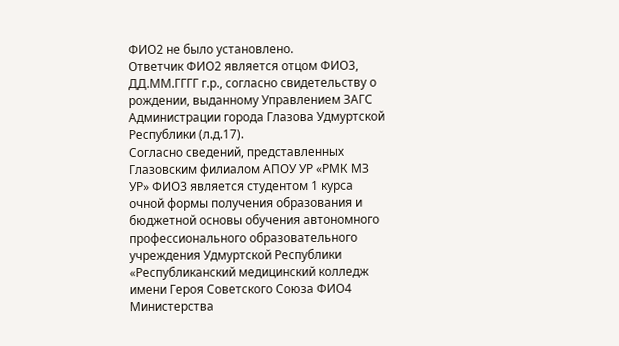ФИО2 не было установлено.
Ответчик ФИО2 является отцом ФИО3, ДД.ММ.ГГГГ г.р., согласно свидетельству о рождении, выданному Управлением ЗАГС Администрации города Глазова Удмуртской Республики (л.д.17).
Согласно сведений, представленных Глазовским филиалом АПОУ УР «РМК МЗ УР» ФИО3 является студентом 1 курса очной формы получения образования и бюджетной основы обучения автономного профессионального образовательного учреждения Удмуртской Республики «Республиканский медицинский колледж имени Героя Советского Союза ФИО4 Министерства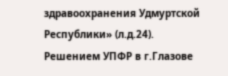здравоохранения Удмуртской Республики» (л.д.24).
Решением УПФР в г.Глазове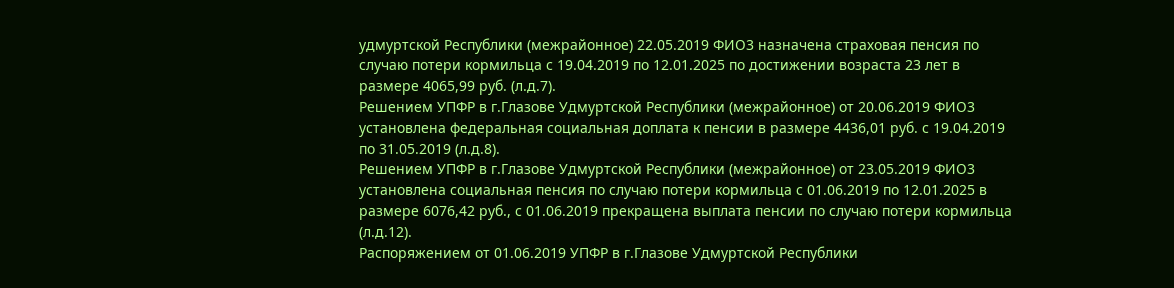удмуртской Республики (межрайонное) 22.05.2019 ФИО3 назначена страховая пенсия по случаю потери кормильца с 19.04.2019 по 12.01.2025 по достижении возраста 23 лет в размере 4065,99 руб. (л.д.7).
Решением УПФР в г.Глазове Удмуртской Республики (межрайонное) от 20.06.2019 ФИО3 установлена федеральная социальная доплата к пенсии в размере 4436,01 руб. с 19.04.2019 по 31.05.2019 (л.д.8).
Решением УПФР в г.Глазове Удмуртской Республики (межрайонное) от 23.05.2019 ФИО3 установлена социальная пенсия по случаю потери кормильца с 01.06.2019 по 12.01.2025 в размере 6076,42 руб., с 01.06.2019 прекращена выплата пенсии по случаю потери кормильца (л.д.12).
Распоряжением от 01.06.2019 УПФР в г.Глазове Удмуртской Республики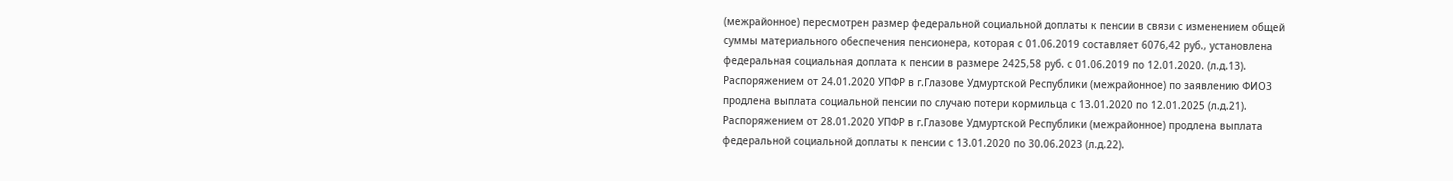(межрайонное) пересмотрен размер федеральной социальной доплаты к пенсии в связи с изменением общей суммы материального обеспечения пенсионера, которая с 01.06.2019 составляет 6076,42 руб., установлена федеральная социальная доплата к пенсии в размере 2425,58 руб. с 01.06.2019 по 12.01.2020. (л.д.13).
Распоряжением от 24.01.2020 УПФР в г.Глазове Удмуртской Республики (межрайонное) по заявлению ФИО3 продлена выплата социальной пенсии по случаю потери кормильца с 13.01.2020 по 12.01.2025 (л.д.21).
Распоряжением от 28.01.2020 УПФР в г.Глазове Удмуртской Республики (межрайонное) продлена выплата федеральной социальной доплаты к пенсии с 13.01.2020 по 30.06.2023 (л.д.22).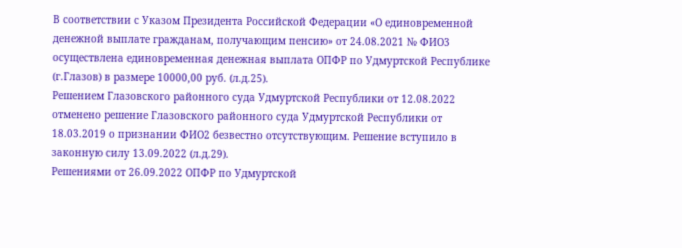В соответствии с Указом Президента Российской Федерации «О единовременной денежной выплате гражданам, получающим пенсию» от 24.08.2021 № ФИО3 осуществлена единовременная денежная выплата ОПФР по Удмуртской Республике (г.Глазов) в размере 10000,00 руб. (л.д.25).
Решением Глазовского районного суда Удмуртской Республики от 12.08.2022 отменено решение Глазовского районного суда Удмуртской Республики от 18.03.2019 о признании ФИО2 безвестно отсутствующим. Решение вступило в законную силу 13.09.2022 (л.д.29).
Решениями от 26.09.2022 ОПФР по Удмуртской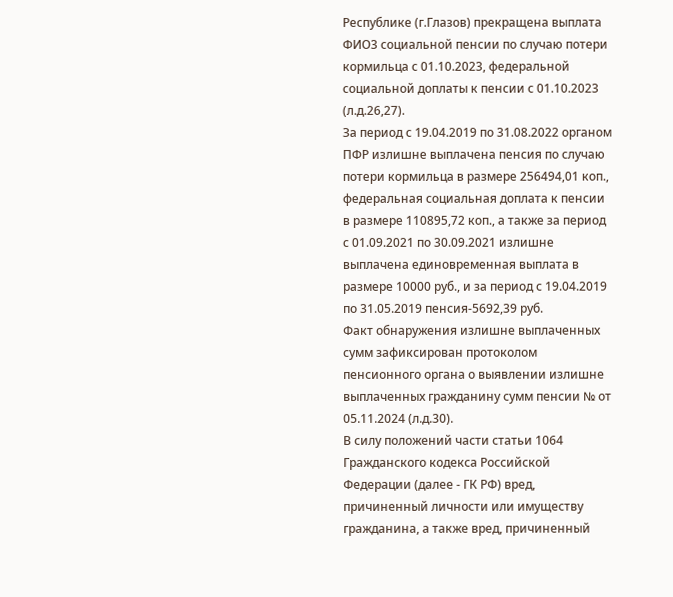Республике (г.Глазов) прекращена выплата ФИО3 социальной пенсии по случаю потери кормильца с 01.10.2023, федеральной социальной доплаты к пенсии с 01.10.2023 (л.д.26,27).
За период с 19.04.2019 по 31.08.2022 органом ПФР излишне выплачена пенсия по случаю потери кормильца в размере 256494,01 коп., федеральная социальная доплата к пенсии в размере 110895,72 коп., а также за период с 01.09.2021 по 30.09.2021 излишне выплачена единовременная выплата в размере 10000 руб., и за период с 19.04.2019 по 31.05.2019 пенсия-5692,39 руб.
Факт обнаружения излишне выплаченных сумм зафиксирован протоколом пенсионного органа о выявлении излишне выплаченных гражданину сумм пенсии № от 05.11.2024 (л.д.30).
В силу положений части статьи 1064 Гражданского кодекса Российской Федерации (далее - ГК РФ) вред, причиненный личности или имуществу гражданина, а также вред, причиненный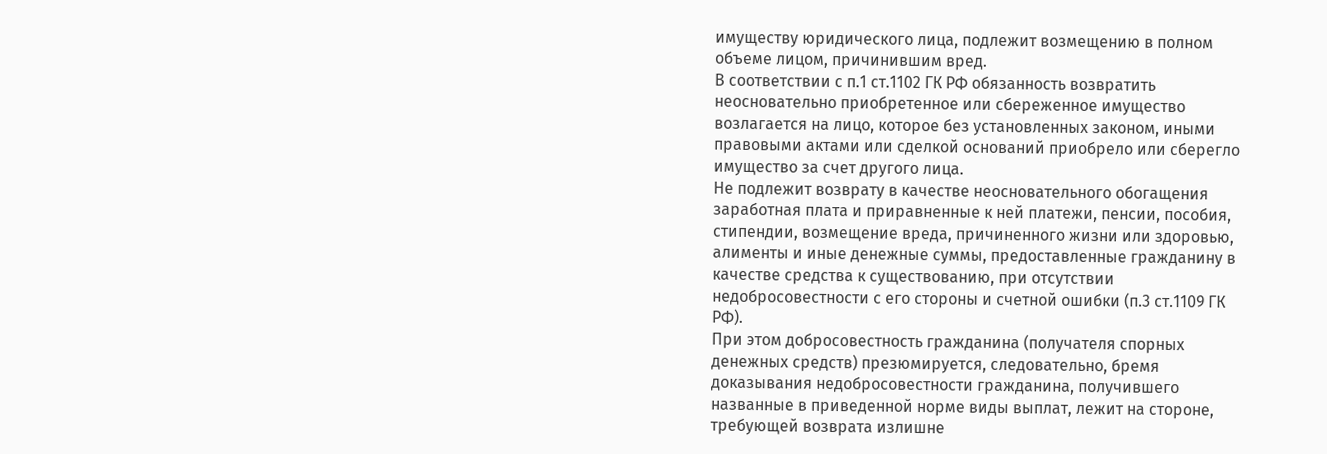имуществу юридического лица, подлежит возмещению в полном объеме лицом, причинившим вред.
В соответствии с п.1 ст.1102 ГК РФ обязанность возвратить неосновательно приобретенное или сбереженное имущество возлагается на лицо, которое без установленных законом, иными правовыми актами или сделкой оснований приобрело или сберегло имущество за счет другого лица.
Не подлежит возврату в качестве неосновательного обогащения заработная плата и приравненные к ней платежи, пенсии, пособия, стипендии, возмещение вреда, причиненного жизни или здоровью, алименты и иные денежные суммы, предоставленные гражданину в качестве средства к существованию, при отсутствии недобросовестности с его стороны и счетной ошибки (п.3 ст.1109 ГК РФ).
При этом добросовестность гражданина (получателя спорных денежных средств) презюмируется, следовательно, бремя доказывания недобросовестности гражданина, получившего названные в приведенной норме виды выплат, лежит на стороне, требующей возврата излишне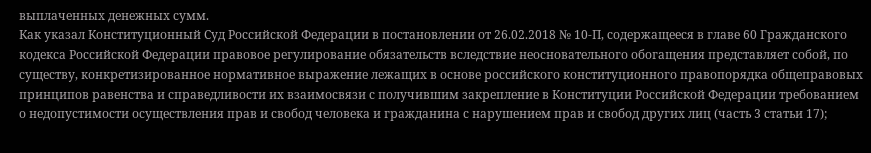выплаченных денежных сумм.
Как указал Конституционный Суд Российской Федерации в постановлении от 26.02.2018 № 10-П, содержащееся в главе 60 Гражданского кодекса Российской Федерации правовое регулирование обязательств вследствие неосновательного обогащения представляет собой, по существу, конкретизированное нормативное выражение лежащих в основе российского конституционного правопорядка общеправовых принципов равенства и справедливости их взаимосвязи с получившим закрепление в Конституции Российской Федерации требованием о недопустимости осуществления прав и свобод человека и гражданина с нарушением прав и свобод других лиц (часть 3 статьи 17);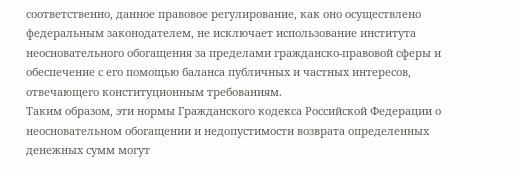соответственно, данное правовое регулирование, как оно осуществлено федеральным законодателем, не исключает использование института неосновательного обогащения за пределами гражданско-правовой сферы и обеспечение с его помощью баланса публичных и частных интересов, отвечающего конституционным требованиям.
Таким образом, эти нормы Гражданского кодекса Российской Федерации о неосновательном обогащении и недопустимости возврата определенных денежных сумм могут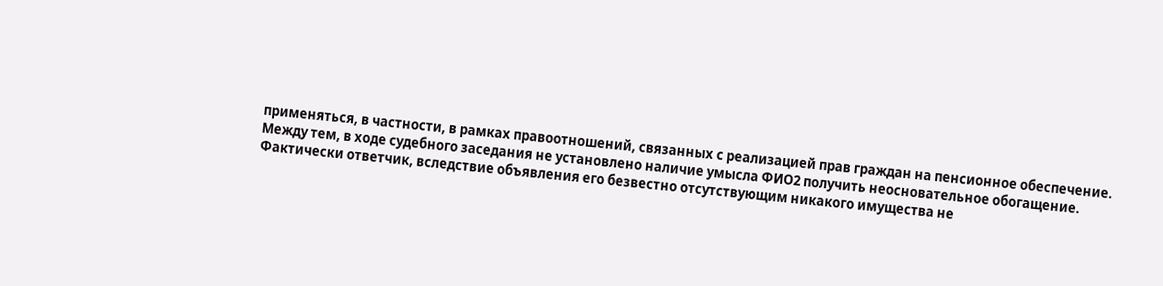применяться, в частности, в рамках правоотношений, связанных с реализацией прав граждан на пенсионное обеспечение.
Между тем, в ходе судебного заседания не установлено наличие умысла ФИО2 получить неосновательное обогащение.
Фактически ответчик, вследствие объявления его безвестно отсутствующим никакого имущества не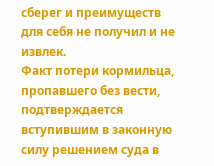сберег и преимуществ для себя не получил и не извлек.
Факт потери кормильца, пропавшего без вести, подтверждается вступившим в законную силу решением суда в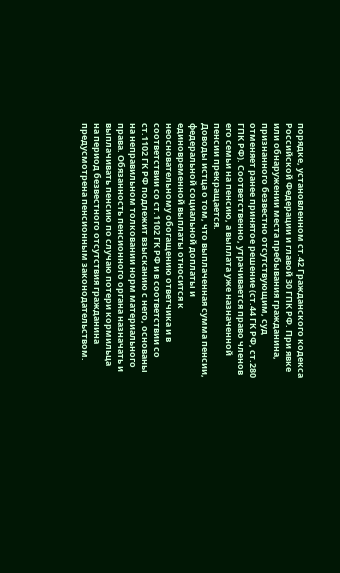порядке, установленном ст.42 Гражданского кодекса Российской Федерации и главой 30 ГПК РФ. При явке или обнаружении места пребывания гражданина, признанного безвестно отсутствующим, суд отменяет ранее принятое решение (ст.44 ГК РФ, ст.280 ГПК РФ). Соответственно, утрачивается право членов его семьи на пенсию, а выплата уже назначенной пенсии прекращается.
Доводы истца о том, что выплаченная сумма пенсии, федеральной социальной доплаты и единовременной выплаты относится к неосновательному обогащению ответчика и в соответствии со ст.1102 ГК РФ и в соответствии со ст.1102 ГК РФ подлежит взысканию с него, основаны на неправильном толковании норм материального права. Обязанность пенсионного органа назначать и выплачивать пенсию по случаю потери кормильца на период безвестного отсутствия гражданина предусмотрена пенсионным законодательством.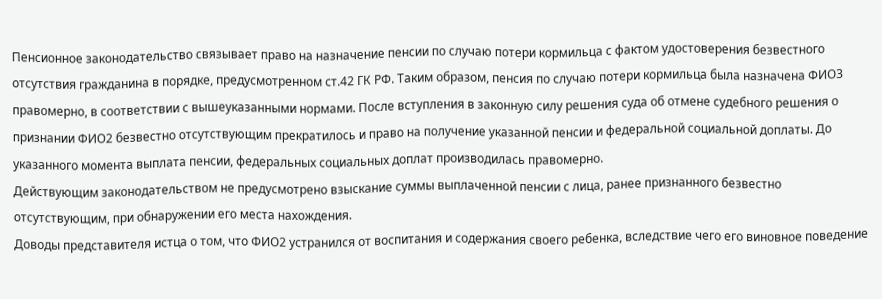Пенсионное законодательство связывает право на назначение пенсии по случаю потери кормильца с фактом удостоверения безвестного отсутствия гражданина в порядке, предусмотренном ст.42 ГК РФ. Таким образом, пенсия по случаю потери кормильца была назначена ФИО3 правомерно, в соответствии с вышеуказанными нормами. После вступления в законную силу решения суда об отмене судебного решения о признании ФИО2 безвестно отсутствующим прекратилось и право на получение указанной пенсии и федеральной социальной доплаты. До указанного момента выплата пенсии, федеральных социальных доплат производилась правомерно.
Действующим законодательством не предусмотрено взыскание суммы выплаченной пенсии с лица, ранее признанного безвестно отсутствующим, при обнаружении его места нахождения.
Доводы представителя истца о том, что ФИО2 устранился от воспитания и содержания своего ребенка, вследствие чего его виновное поведение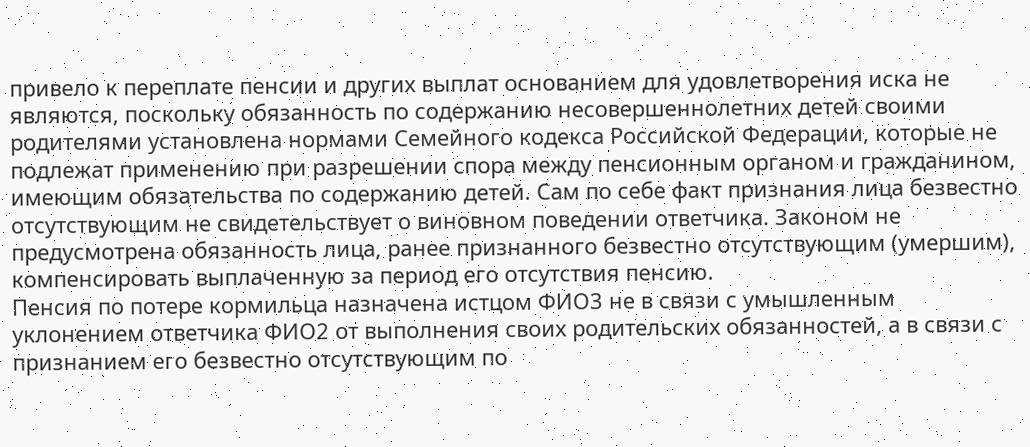привело к переплате пенсии и других выплат основанием для удовлетворения иска не являются, поскольку обязанность по содержанию несовершеннолетних детей своими родителями установлена нормами Семейного кодекса Российской Федерации, которые не подлежат применению при разрешении спора между пенсионным органом и гражданином, имеющим обязательства по содержанию детей. Сам по себе факт признания лица безвестно отсутствующим не свидетельствует о виновном поведении ответчика. Законом не предусмотрена обязанность лица, ранее признанного безвестно отсутствующим (умершим), компенсировать выплаченную за период его отсутствия пенсию.
Пенсия по потере кормильца назначена истцом ФИО3 не в связи с умышленным уклонением ответчика ФИО2 от выполнения своих родительских обязанностей, а в связи с признанием его безвестно отсутствующим по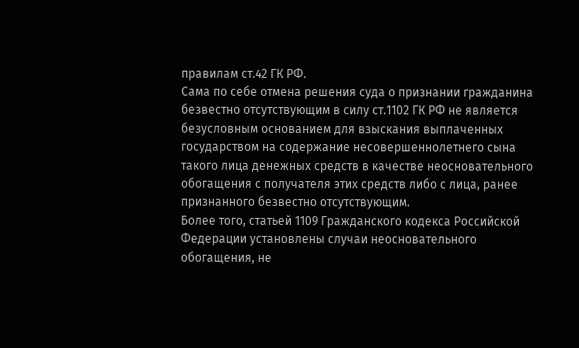правилам ст.42 ГК РФ.
Сама по себе отмена решения суда о признании гражданина безвестно отсутствующим в силу ст.1102 ГК РФ не является безусловным основанием для взыскания выплаченных государством на содержание несовершеннолетнего сына такого лица денежных средств в качестве неосновательного обогащения с получателя этих средств либо с лица, ранее признанного безвестно отсутствующим.
Более того, статьей 1109 Гражданского кодекса Российской Федерации установлены случаи неосновательного обогащения, не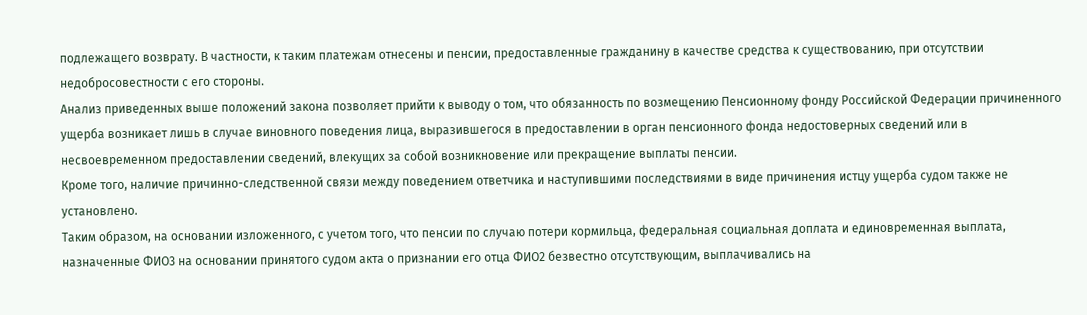подлежащего возврату. В частности, к таким платежам отнесены и пенсии, предоставленные гражданину в качестве средства к существованию, при отсутствии недобросовестности с его стороны.
Анализ приведенных выше положений закона позволяет прийти к выводу о том, что обязанность по возмещению Пенсионному фонду Российской Федерации причиненного ущерба возникает лишь в случае виновного поведения лица, выразившегося в предоставлении в орган пенсионного фонда недостоверных сведений или в несвоевременном предоставлении сведений, влекущих за собой возникновение или прекращение выплаты пенсии.
Кроме того, наличие причинно-следственной связи между поведением ответчика и наступившими последствиями в виде причинения истцу ущерба судом также не установлено.
Таким образом, на основании изложенного, с учетом того, что пенсии по случаю потери кормильца, федеральная социальная доплата и единовременная выплата, назначенные ФИО3 на основании принятого судом акта о признании его отца ФИО2 безвестно отсутствующим, выплачивались на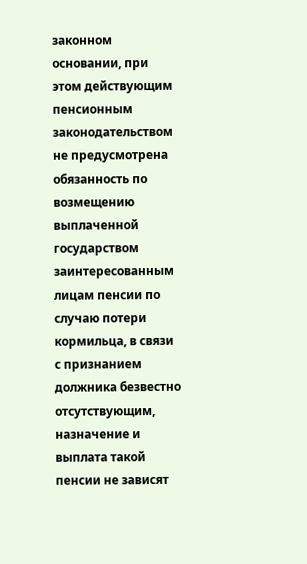законном основании, при этом действующим пенсионным законодательством не предусмотрена обязанность по возмещению выплаченной государством заинтересованным лицам пенсии по случаю потери кормильца, в связи с признанием должника безвестно отсутствующим, назначение и выплата такой пенсии не зависят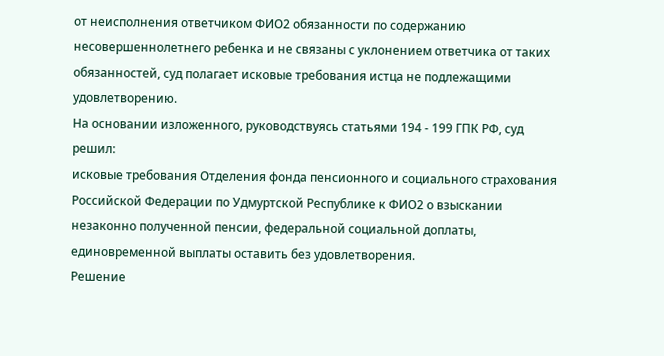от неисполнения ответчиком ФИО2 обязанности по содержанию несовершеннолетнего ребенка и не связаны с уклонением ответчика от таких обязанностей, суд полагает исковые требования истца не подлежащими удовлетворению.
На основании изложенного, руководствуясь статьями 194 - 199 ГПК РФ, суд
решил:
исковые требования Отделения фонда пенсионного и социального страхования Российской Федерации по Удмуртской Республике к ФИО2 о взыскании незаконно полученной пенсии, федеральной социальной доплаты, единовременной выплаты оставить без удовлетворения.
Решение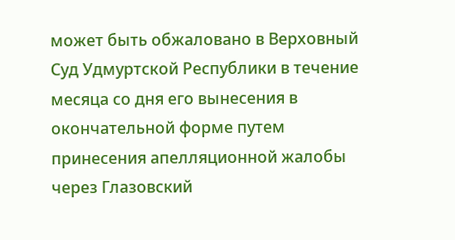может быть обжаловано в Верховный Суд Удмуртской Республики в течение месяца со дня его вынесения в окончательной форме путем принесения апелляционной жалобы через Глазовский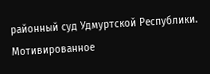районный суд Удмуртской Республики.
Мотивированное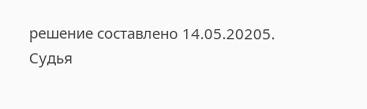решение составлено 14.05.20205.
Судья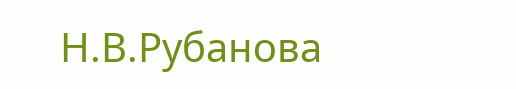Н.В.Рубанова